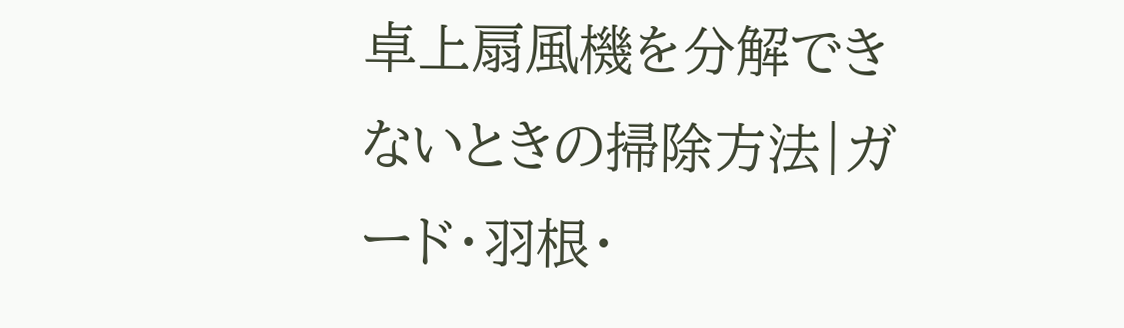卓上扇風機を分解できないときの掃除方法|ガード・羽根・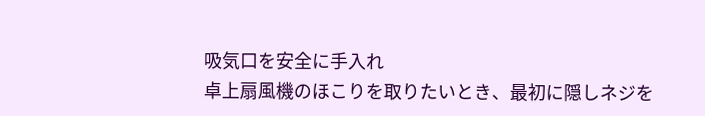吸気口を安全に手入れ
卓上扇風機のほこりを取りたいとき、最初に隠しネジを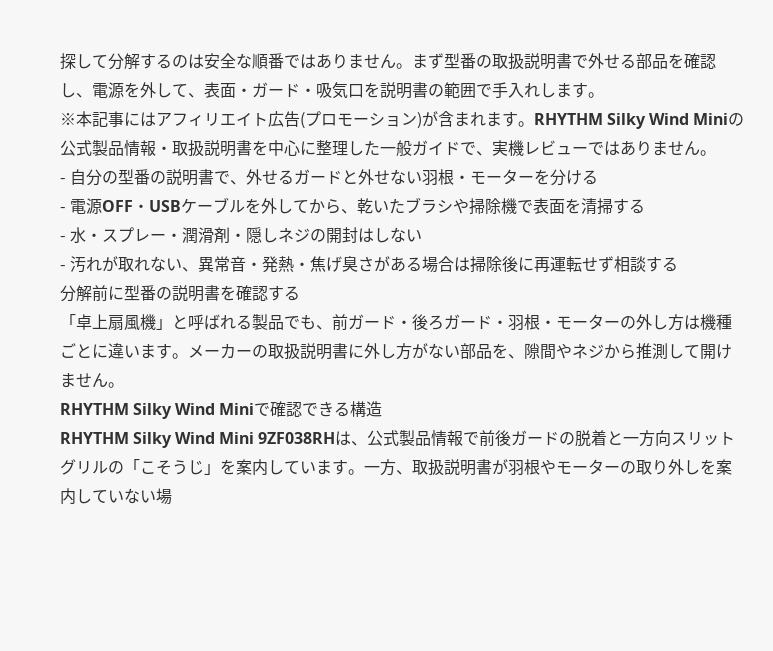探して分解するのは安全な順番ではありません。まず型番の取扱説明書で外せる部品を確認し、電源を外して、表面・ガード・吸気口を説明書の範囲で手入れします。
※本記事にはアフィリエイト広告(プロモーション)が含まれます。RHYTHM Silky Wind Miniの公式製品情報・取扱説明書を中心に整理した一般ガイドで、実機レビューではありません。
- 自分の型番の説明書で、外せるガードと外せない羽根・モーターを分ける
- 電源OFF・USBケーブルを外してから、乾いたブラシや掃除機で表面を清掃する
- 水・スプレー・潤滑剤・隠しネジの開封はしない
- 汚れが取れない、異常音・発熱・焦げ臭さがある場合は掃除後に再運転せず相談する
分解前に型番の説明書を確認する
「卓上扇風機」と呼ばれる製品でも、前ガード・後ろガード・羽根・モーターの外し方は機種ごとに違います。メーカーの取扱説明書に外し方がない部品を、隙間やネジから推測して開けません。
RHYTHM Silky Wind Miniで確認できる構造
RHYTHM Silky Wind Mini 9ZF038RHは、公式製品情報で前後ガードの脱着と一方向スリットグリルの「こそうじ」を案内しています。一方、取扱説明書が羽根やモーターの取り外しを案内していない場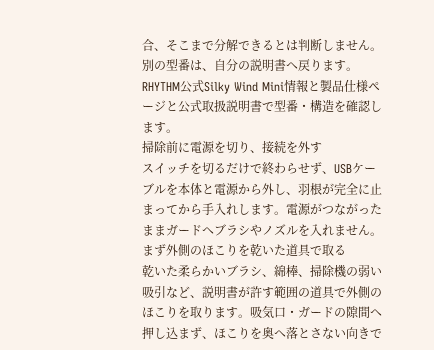合、そこまで分解できるとは判断しません。別の型番は、自分の説明書へ戻ります。
RHYTHM公式Silky Wind Mini情報と製品仕様ページと公式取扱説明書で型番・構造を確認します。
掃除前に電源を切り、接続を外す
スイッチを切るだけで終わらせず、USBケーブルを本体と電源から外し、羽根が完全に止まってから手入れします。電源がつながったままガードへブラシやノズルを入れません。
まず外側のほこりを乾いた道具で取る
乾いた柔らかいブラシ、綿棒、掃除機の弱い吸引など、説明書が許す範囲の道具で外側のほこりを取ります。吸気口・ガードの隙間へ押し込まず、ほこりを奥へ落とさない向きで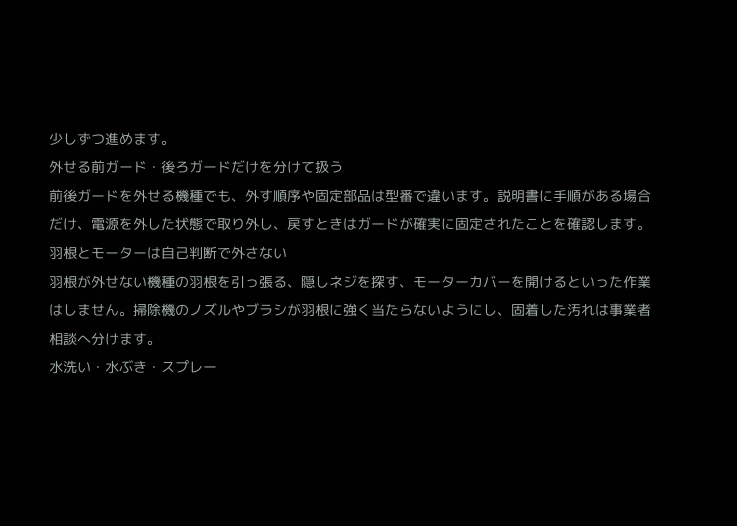少しずつ進めます。
外せる前ガード・後ろガードだけを分けて扱う
前後ガードを外せる機種でも、外す順序や固定部品は型番で違います。説明書に手順がある場合だけ、電源を外した状態で取り外し、戻すときはガードが確実に固定されたことを確認します。
羽根とモーターは自己判断で外さない
羽根が外せない機種の羽根を引っ張る、隠しネジを探す、モーターカバーを開けるといった作業はしません。掃除機のノズルやブラシが羽根に強く当たらないようにし、固着した汚れは事業者相談へ分けます。
水洗い・水ぶき・スプレー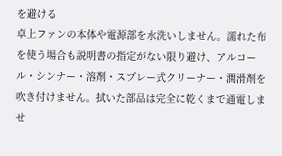を避ける
卓上ファンの本体や電源部を水洗いしません。濡れた布を使う場合も説明書の指定がない限り避け、アルコール・シンナー・溶剤・スプレー式クリーナー・潤滑剤を吹き付けません。拭いた部品は完全に乾くまで通電しませ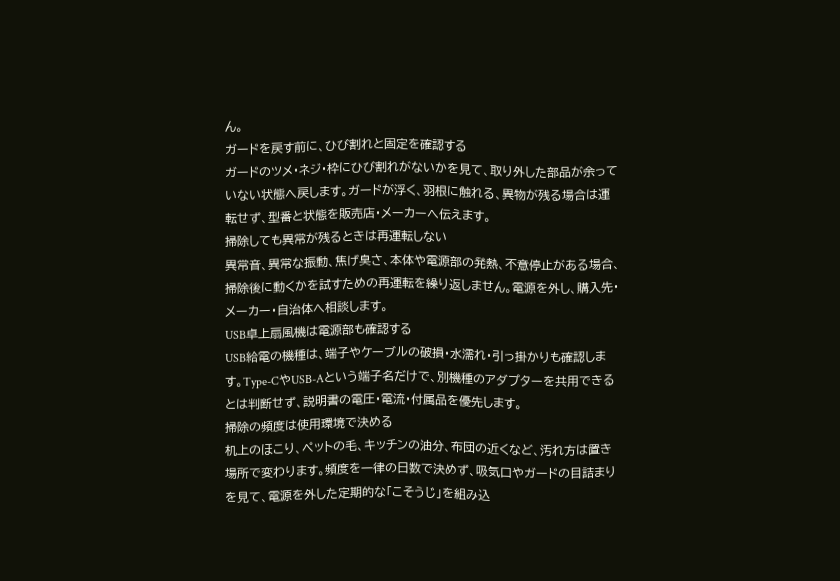ん。
ガードを戻す前に、ひび割れと固定を確認する
ガードのツメ・ネジ・枠にひび割れがないかを見て、取り外した部品が余っていない状態へ戻します。ガードが浮く、羽根に触れる、異物が残る場合は運転せず、型番と状態を販売店・メーカーへ伝えます。
掃除しても異常が残るときは再運転しない
異常音、異常な振動、焦げ臭さ、本体や電源部の発熱、不意停止がある場合、掃除後に動くかを試すための再運転を繰り返しません。電源を外し、購入先・メーカー・自治体へ相談します。
USB卓上扇風機は電源部も確認する
USB給電の機種は、端子やケーブルの破損・水濡れ・引っ掛かりも確認します。Type-CやUSB-Aという端子名だけで、別機種のアダプターを共用できるとは判断せず、説明書の電圧・電流・付属品を優先します。
掃除の頻度は使用環境で決める
机上のほこり、ペットの毛、キッチンの油分、布団の近くなど、汚れ方は置き場所で変わります。頻度を一律の日数で決めず、吸気口やガードの目詰まりを見て、電源を外した定期的な「こそうじ」を組み込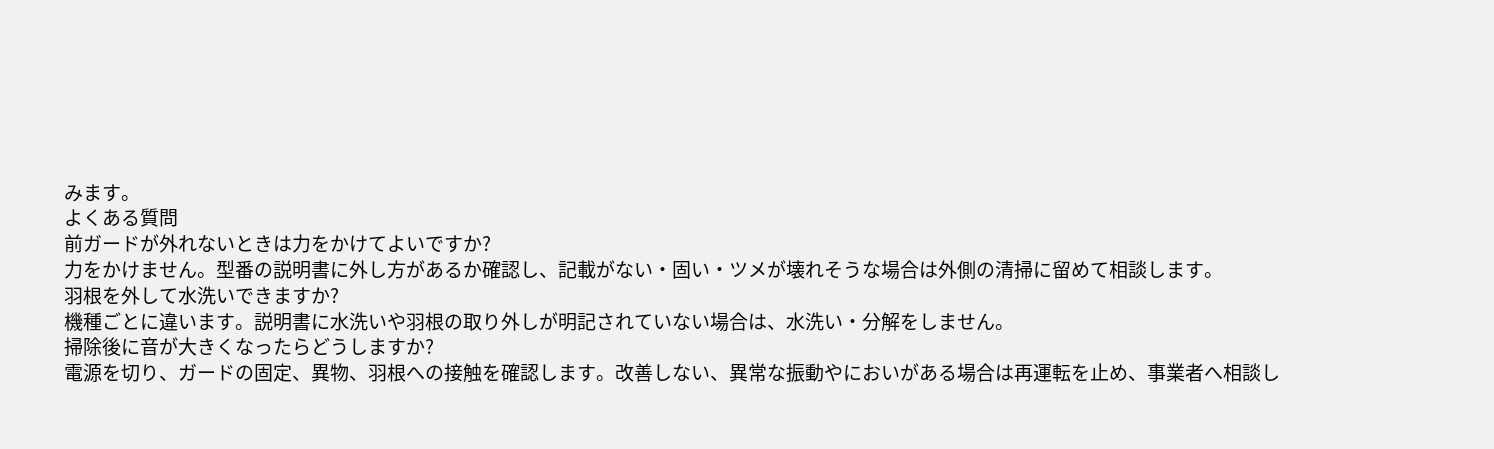みます。
よくある質問
前ガードが外れないときは力をかけてよいですか?
力をかけません。型番の説明書に外し方があるか確認し、記載がない・固い・ツメが壊れそうな場合は外側の清掃に留めて相談します。
羽根を外して水洗いできますか?
機種ごとに違います。説明書に水洗いや羽根の取り外しが明記されていない場合は、水洗い・分解をしません。
掃除後に音が大きくなったらどうしますか?
電源を切り、ガードの固定、異物、羽根への接触を確認します。改善しない、異常な振動やにおいがある場合は再運転を止め、事業者へ相談し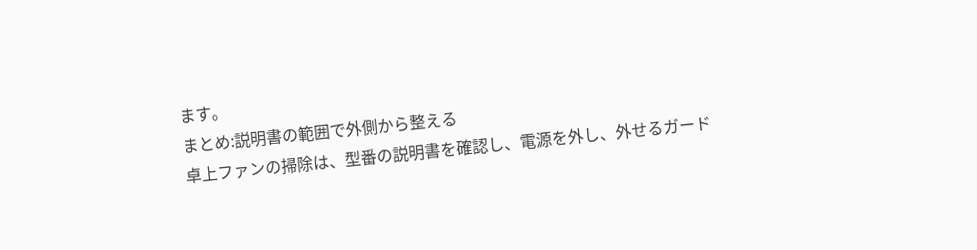ます。
まとめ:説明書の範囲で外側から整える
卓上ファンの掃除は、型番の説明書を確認し、電源を外し、外せるガード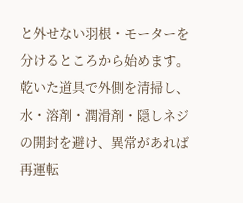と外せない羽根・モーターを分けるところから始めます。乾いた道具で外側を清掃し、水・溶剤・潤滑剤・隠しネジの開封を避け、異常があれば再運転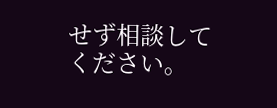せず相談してください。